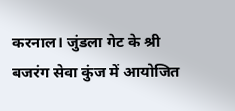करनाल। जुंडला गेट के श्री बजरंग सेवा कुंज में आयोजित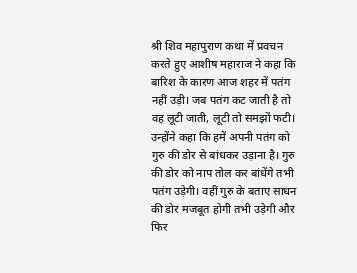श्री शिव महापुराण कथा में प्रवचन करते हुए आशीष महाराज ने कहा कि बारिश के कारण आज शहर में पतंग नहीं उड़ी। जब पतंग कट जाती है तो वह लूटी जाती, लूटी तो समझों फटी। उन्होंने कहा कि हमें अपनी पतंग को गुरु की डोर से बांधकर उड़ाना है। गुरु की डोर को नाप तोल कर बांधेंगे तभी पतंग उड़ेगी। वहीं गुरु के बताए साधन की डोर मजबूत होगी तभी उड़ेगी और फिर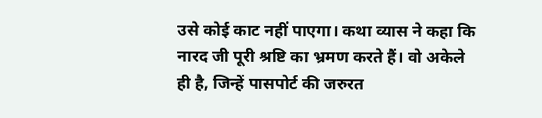उसे कोई काट नहीं पाएगा। कथा व्यास ने कहा कि नारद जी पूरी श्रष्टि का भ्रमण करते हैं। वो अकेले ही है, जिन्हें पासपोर्ट की जरुरत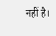नहीं है।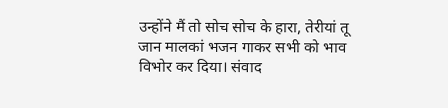उन्होंने मैं तो सोच सोच के हारा, तेरीयां तू जान मालकां भजन गाकर सभी को भाव विभोर कर दिया। संवाद